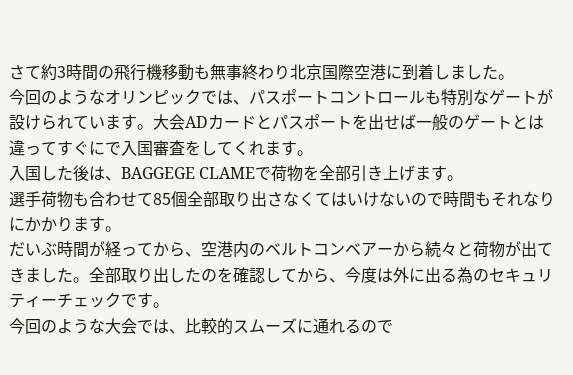さて約3時間の飛行機移動も無事終わり北京国際空港に到着しました。
今回のようなオリンピックでは、パスポートコントロールも特別なゲートが設けられています。大会ADカードとパスポートを出せば一般のゲートとは違ってすぐにで入国審査をしてくれます。
入国した後は、BAGGEGE CLAMEで荷物を全部引き上げます。
選手荷物も合わせて85個全部取り出さなくてはいけないので時間もそれなりにかかります。
だいぶ時間が経ってから、空港内のベルトコンベアーから続々と荷物が出てきました。全部取り出したのを確認してから、今度は外に出る為のセキュリティーチェックです。
今回のような大会では、比較的スムーズに通れるので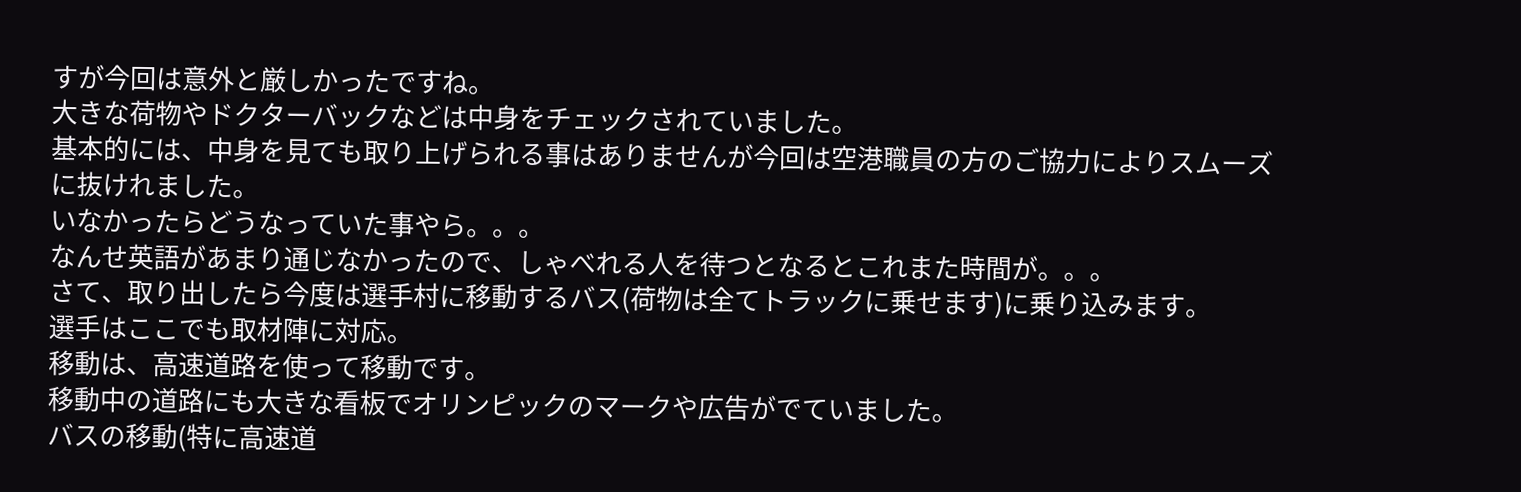すが今回は意外と厳しかったですね。
大きな荷物やドクターバックなどは中身をチェックされていました。
基本的には、中身を見ても取り上げられる事はありませんが今回は空港職員の方のご協力によりスムーズに抜けれました。
いなかったらどうなっていた事やら。。。
なんせ英語があまり通じなかったので、しゃべれる人を待つとなるとこれまた時間が。。。
さて、取り出したら今度は選手村に移動するバス(荷物は全てトラックに乗せます)に乗り込みます。
選手はここでも取材陣に対応。
移動は、高速道路を使って移動です。
移動中の道路にも大きな看板でオリンピックのマークや広告がでていました。
バスの移動(特に高速道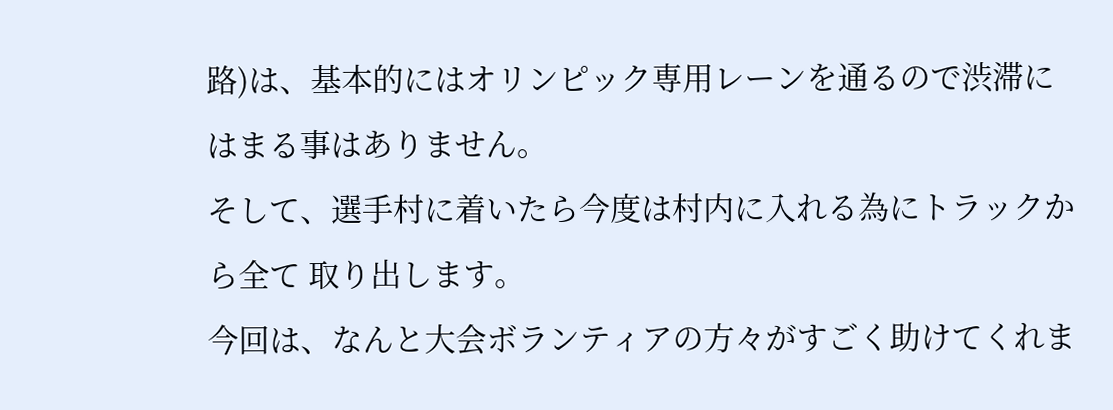路)は、基本的にはオリンピック専用レーンを通るので渋滞にはまる事はありません。
そして、選手村に着いたら今度は村内に入れる為にトラックから全て 取り出します。
今回は、なんと大会ボランティアの方々がすごく助けてくれま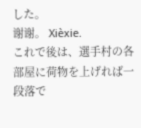した。
谢谢。 Xièxie.
これで後は、選手村の各部屋に荷物を上げれば一段落で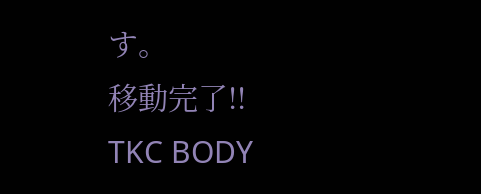す。
移動完了!!
TKC BODY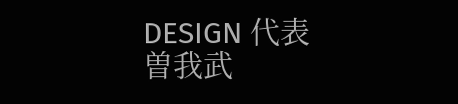DESIGN 代表 曽我武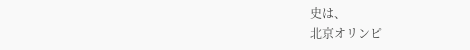史は、
北京オリンピ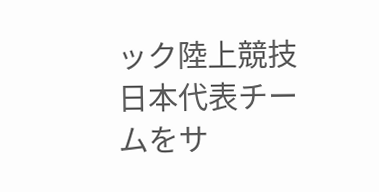ック陸上競技日本代表チームをサ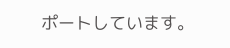ポートしています。